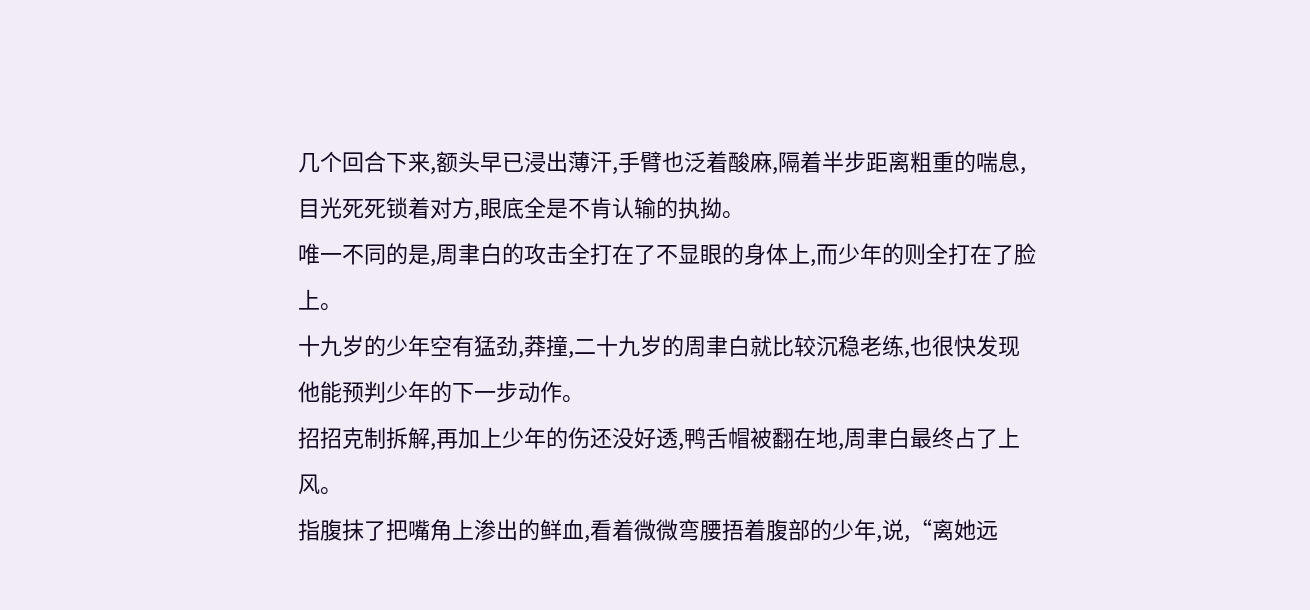几个回合下来,额头早已浸出薄汗,手臂也泛着酸麻,隔着半步距离粗重的喘息,目光死死锁着对方,眼底全是不肯认输的执拗。
唯一不同的是,周聿白的攻击全打在了不显眼的身体上,而少年的则全打在了脸上。
十九岁的少年空有猛劲,莽撞,二十九岁的周聿白就比较沉稳老练,也很快发现他能预判少年的下一步动作。
招招克制拆解,再加上少年的伤还没好透,鸭舌帽被翻在地,周聿白最终占了上风。
指腹抹了把嘴角上渗出的鲜血,看着微微弯腰捂着腹部的少年,说,“离她远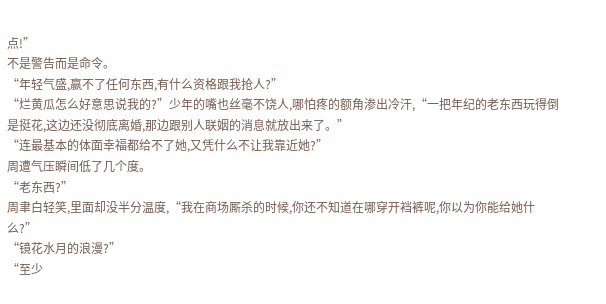点!”
不是警告而是命令。
“年轻气盛,赢不了任何东西,有什么资格跟我抢人?”
“烂黄瓜怎么好意思说我的?”少年的嘴也丝毫不饶人,哪怕疼的额角渗出冷汗,“一把年纪的老东西玩得倒是挺花,这边还没彻底离婚,那边跟别人联姻的消息就放出来了。”
“连最基本的体面幸福都给不了她,又凭什么不让我靠近她?”
周遭气压瞬间低了几个度。
“老东西?”
周聿白轻笑,里面却没半分温度,“我在商场厮杀的时候,你还不知道在哪穿开裆裤呢,你以为你能给她什么?”
“镜花水月的浪漫?”
“至少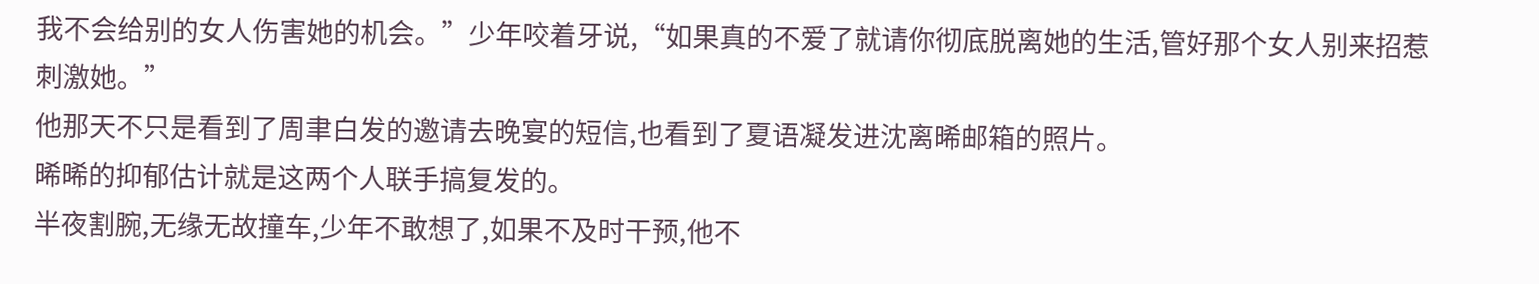我不会给别的女人伤害她的机会。”少年咬着牙说,“如果真的不爱了就请你彻底脱离她的生活,管好那个女人别来招惹刺激她。”
他那天不只是看到了周聿白发的邀请去晚宴的短信,也看到了夏语凝发进沈离晞邮箱的照片。
晞晞的抑郁估计就是这两个人联手搞复发的。
半夜割腕,无缘无故撞车,少年不敢想了,如果不及时干预,他不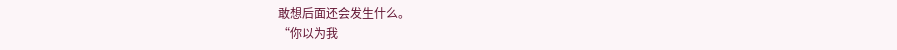敢想后面还会发生什么。
“你以为我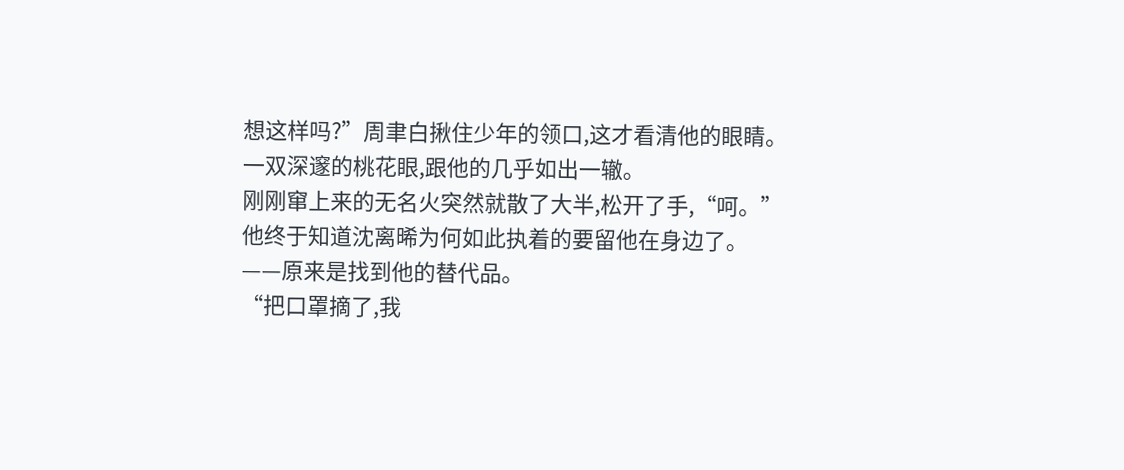想这样吗?”周聿白揪住少年的领口,这才看清他的眼睛。
一双深邃的桃花眼,跟他的几乎如出一辙。
刚刚窜上来的无名火突然就散了大半,松开了手,“呵。”
他终于知道沈离晞为何如此执着的要留他在身边了。
——原来是找到他的替代品。
“把口罩摘了,我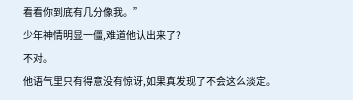看看你到底有几分像我。”
少年神情明显一僵,难道他认出来了?
不对。
他语气里只有得意没有惊讶,如果真发现了不会这么淡定。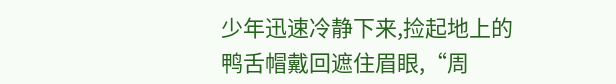少年迅速冷静下来,捡起地上的鸭舌帽戴回遮住眉眼,“周